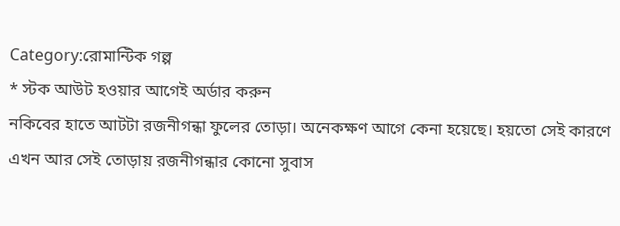Category:রোমান্টিক গল্প
* স্টক আউট হওয়ার আগেই অর্ডার করুন
নকিবের হাতে আটটা রজনীগন্ধা ফুলের তোড়া। অনেকক্ষণ আগে কেনা হয়েছে। হয়তো সেই কারণে এখন আর সেই তোড়ায় রজনীগন্ধার কোনো সুবাস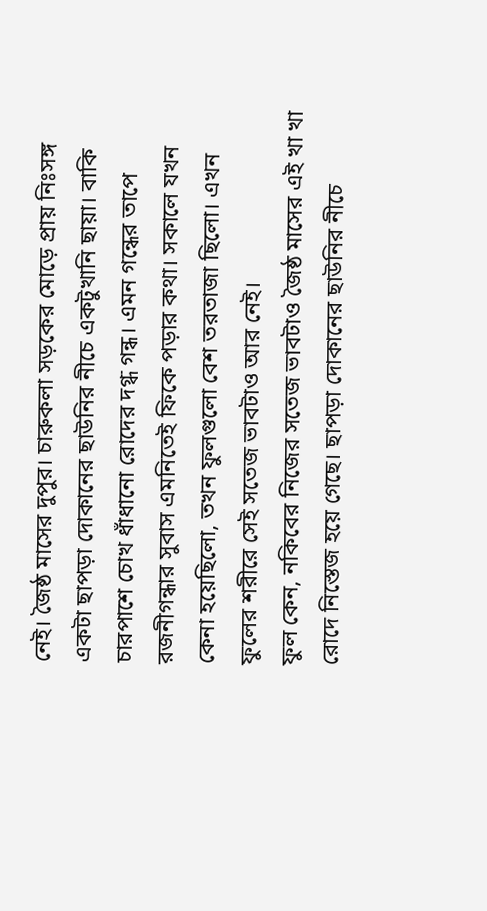নেই। জৈষ্ঠ মাসের দুপুর। চারুকলা সড়কের মোড়ে প্রায় নিঃসঙ্গ একটা ছাপড়া দোকানের ছাউনির নীচে একটুখানি ছায়া। বাকি চারপাশে চোখ ধাঁধানো রোদের দগ্ধ গন্ধ। এমন গন্ধের তাপে রজনীগন্ধার সুবাস এমনিতেই ফিকে পড়ার কথা। সকালে যখন কেনা হয়েছিলো, তখন ফুলগুলো বেশ তরতাজা ছিলো। এখন ফুলের শরীরে সেই সতেজ ভাবটাও আর নেই।
ফুল কেন, নকিবের নিজের সতেজ ভাবটাও জৈষ্ঠ মাসের এই খা খা রোদে নিস্তেজ হয়ে গেছে। ছাপড়া দোকানের ছাউনির নীচে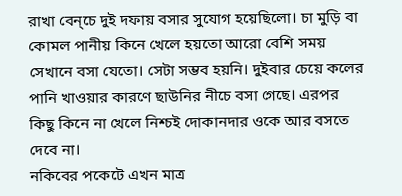রাখা বেন্চে দুই দফায় বসার সুযোগ হয়েছিলো। চা মুড়ি বা কোমল পানীয় কিনে খেলে হয়তো আরো বেশি সময় সেখানে বসা যেতো। সেটা সম্ভব হয়নি। দুইবার চেয়ে কলের পানি খাওয়ার কারণে ছাউনির নীচে বসা গেছে। এরপর কিছু কিনে না খেলে নিশ্চই দোকানদার ওকে আর বসতে দেবে না।
নকিবের পকেটে এখন মাত্র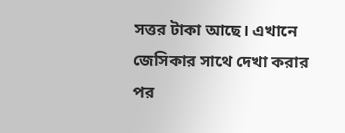সত্তর টাকা আছে। এখানে জেসিকার সাথে দেখা করার পর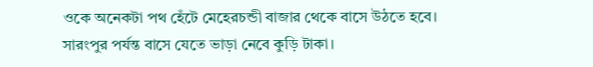ওকে অনেকটা পথ হেঁটে মেহেরচন্ডী বাজার থেকে বাসে উঠতে হবে। সারংপুর পর্যন্ত বাসে যেতে ভাড়া নেবে কুড়ি টাকা।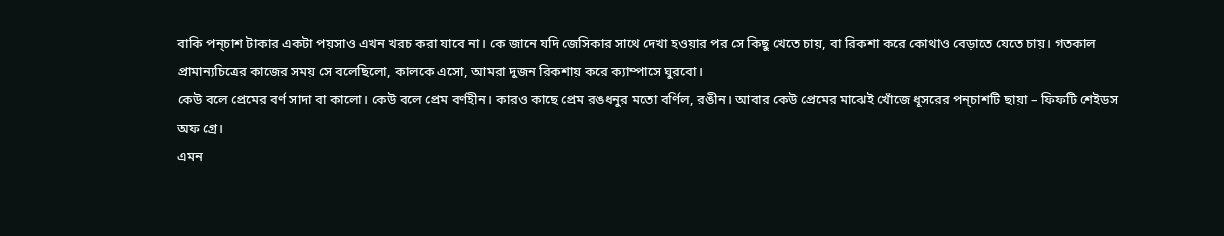বাকি পন্চাশ টাকার একটা পয়সাও এখন খরচ করা যাবে না। কে জানে যদি জেসিকার সাথে দেখা হওয়ার পর সে কিছু খেতে চায়, বা রিকশা করে কোথাও বেড়াতে যেতে চায়। গতকাল প্রামান্যচিত্রের কাজের সময় সে বলেছিলো, কালকে এসো, আমরা দুজন রিকশায় করে ক্যাম্পাসে ঘুরবো।
কেউ বলে প্রেমের বর্ণ সাদা বা কালো। কেউ বলে প্রেম বর্ণহীন। কারও কাছে প্রেম রঙধনুর মতো বর্ণিল, রঙীন। আবার কেউ প্রেমের মাঝেই খোঁজে ধূসরের পন্চাশটি ছায়া – ফিফটি শেইডস অফ গ্রে।
এমন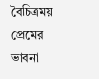বৈচিত্রময় প্রেমের ভাবনা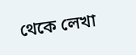থেকে লেখা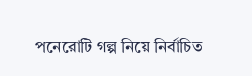পনেরোটি গল্প নিয়ে নির্বাচিত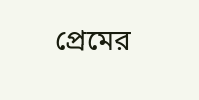প্রেমের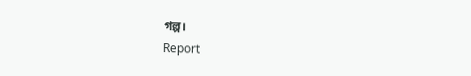গল্প।
Report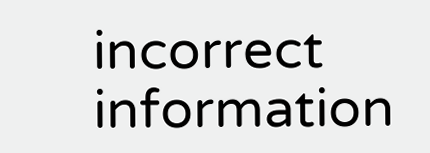incorrect information